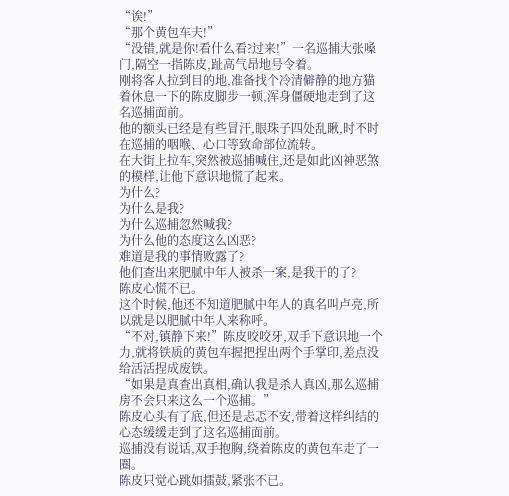“诶!”
“那个黄包车夫!”
“没错,就是你!看什么看?过来!”一名巡捕大张嗓门,隔空一指陈皮,趾高气昂地号令着。
刚将客人拉到目的地,准备找个冷清僻静的地方猫着休息一下的陈皮脚步一顿,浑身僵硬地走到了这名巡捕面前。
他的额头已经是有些冒汗,眼珠子四处乱瞅,时不时在巡捕的咽喉、心口等致命部位流转。
在大街上拉车,突然被巡捕喊住,还是如此凶神恶煞的模样,让他下意识地慌了起来。
为什么?
为什么是我?
为什么巡捕忽然喊我?
为什么他的态度这么凶恶?
难道是我的事情败露了?
他们查出来肥腻中年人被杀一案,是我干的了?
陈皮心慌不已。
这个时候,他还不知道肥腻中年人的真名叫卢亮,所以就是以肥腻中年人来称呼。
“不对,镇静下来!”陈皮咬咬牙,双手下意识地一个力,就将铁质的黄包车握把捏出两个手掌印,差点没给活活捏成废铁。
“如果是真查出真相,确认我是杀人真凶,那么巡捕房不会只来这么一个巡捕。”
陈皮心头有了底,但还是忐忑不安,带着这样纠结的心态缓缓走到了这名巡捕面前。
巡捕没有说话,双手抱胸,绕着陈皮的黄包车走了一圈。
陈皮只觉心跳如擂鼓,紧张不已。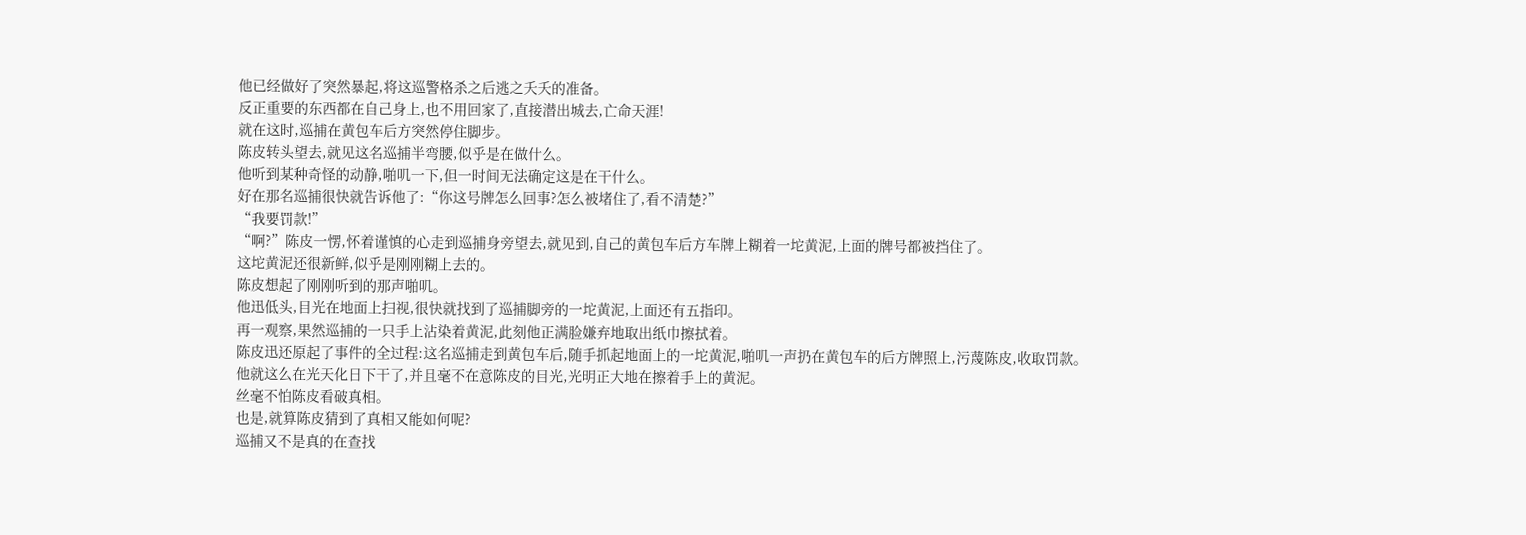他已经做好了突然暴起,将这巡警格杀之后逃之夭夭的准备。
反正重要的东西都在自己身上,也不用回家了,直接潜出城去,亡命天涯!
就在这时,巡捕在黄包车后方突然停住脚步。
陈皮转头望去,就见这名巡捕半弯腰,似乎是在做什么。
他听到某种奇怪的动静,啪叽一下,但一时间无法确定这是在干什么。
好在那名巡捕很快就告诉他了:“你这号牌怎么回事?怎么被堵住了,看不清楚?”
“我要罚款!”
“啊?”陈皮一愣,怀着谨慎的心走到巡捕身旁望去,就见到,自己的黄包车后方车牌上糊着一坨黄泥,上面的牌号都被挡住了。
这坨黄泥还很新鲜,似乎是刚刚糊上去的。
陈皮想起了刚刚听到的那声啪叽。
他迅低头,目光在地面上扫视,很快就找到了巡捕脚旁的一坨黄泥,上面还有五指印。
再一观察,果然巡捕的一只手上沾染着黄泥,此刻他正满脸嫌弃地取出纸巾擦拭着。
陈皮迅还原起了事件的全过程:这名巡捕走到黄包车后,随手抓起地面上的一坨黄泥,啪叽一声扔在黄包车的后方牌照上,污蔑陈皮,收取罚款。
他就这么在光天化日下干了,并且毫不在意陈皮的目光,光明正大地在擦着手上的黄泥。
丝毫不怕陈皮看破真相。
也是,就算陈皮猜到了真相又能如何呢?
巡捕又不是真的在查找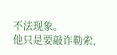不法现象。
他只是要敲诈勒索,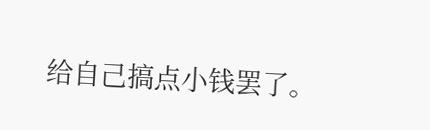给自己搞点小钱罢了。